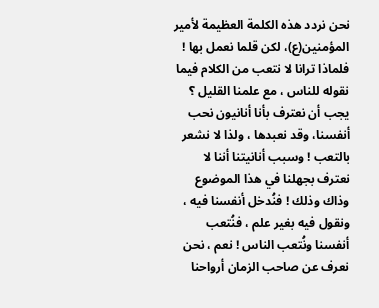نحن نردد هذه الكلمة العظيمة لأمير المؤمنين(ع)، لكن قلما نعمل بها ! فلماذا ترانا لا نتعب من الكلام فيما نقوله للناس ، مع علمنا القليل ؟ يجب أن نعترف بأنا أنانيون نحب أنفسنا، وقد نعبدها ، ولذا لا نشعر بالتعب ! وسبب أنانيتنا أننا لا نعترف بجهلنا في هذا الموضوع وذاك وذلك ! فنُدخل أنفسنا فيه ، ونقول فيه بغير علم ، فنُتعب أنفسنا ونُتعب الناس ! نعم ، نحن نعرف عن صاحب الزمان أرواحنا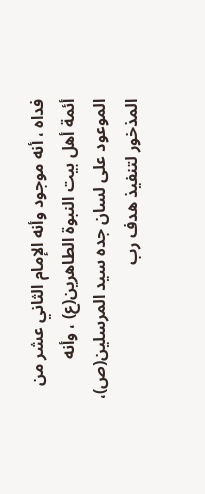فداه ، أنه موجود وأنه الإمام الثاني عشر من أئمة أهل بيت النبوة الطاهرين(ع) ، وأنه الموعود على لسان جده سيد المرسلين(ص)، المذخور لتنفيذ هدف رب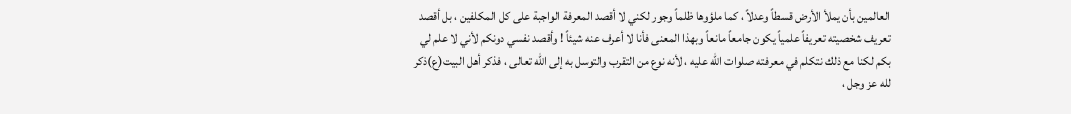العالمين بأن يملأ الأرض قسطاً وعدلاً ، كما ملؤوها ظلماً وجور لكني لا أقصد المعرفة الواجبة على كل المكلفين ، بل أقصد تعريف شخصيته تعريفاً علمياً يكون جامعاً مانعاً وبهذا المعنى فأنا لا أعرف عنه شيئاً ! وأقصد نفسي دونكم لأني لا علم لي بكم لكنا مع ذلك نتكلم في معرفته صلوات الله عليه ، لأنه نوع من التقرب والتوسل به إلى الله تعالى ، فذكر أهل البيت(ع)ذكر لله عز وجل ،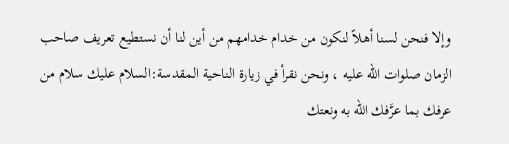وإلا فنحن لسنا أهلاً لنكون من خدام خدامهم من أين لنا أن نستطيع تعريف صاحب الزمان صلوات الله عليه ، ونحن نقرأ في زيارة الناحية المقدسة:السلام عليك سلام من عرفك بما عرَّفك الله به ونعتك